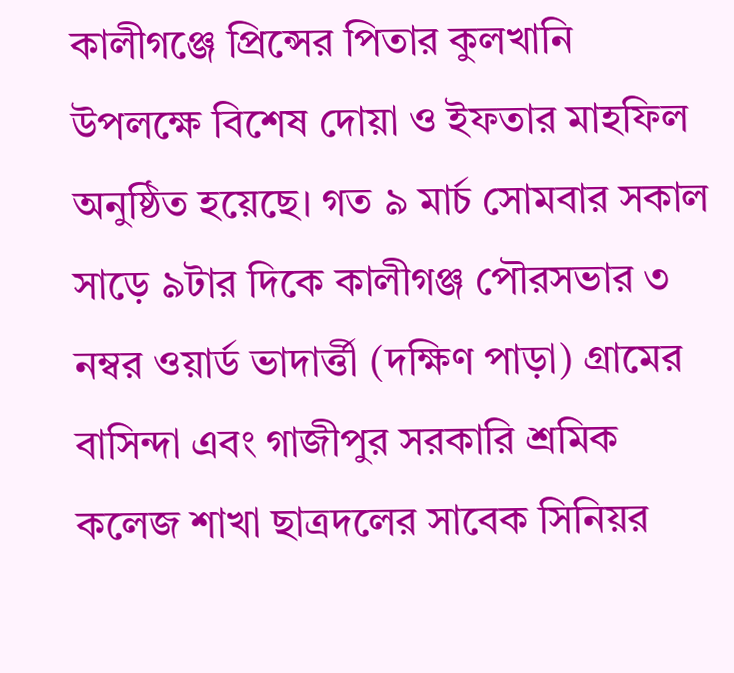কালীগঞ্জে প্রিন্সের পিতার কুলখানি উপলক্ষে বিশেষ দোয়া ও ইফতার মাহফিল অনুষ্ঠিত হয়েছে। গত ৯ মার্চ সোমবার সকাল সাড়ে ৯টার দিকে কালীগঞ্জ পৌরসভার ৩ নম্বর ওয়ার্ড ভাদার্ত্তী (দক্ষিণ পাড়া) গ্রামের বাসিন্দা এবং গাজীপুর সরকারি শ্রমিক কলেজ শাখা ছাত্রদলের সাবেক সিনিয়র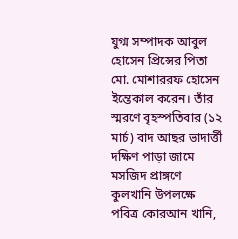যুগ্ম সম্পাদক আবুল হোসেন প্রিন্সের পিতা মো. মোশাররফ হোসেন ইন্তেকাল করেন। তাঁর স্মরণে বৃহস্পতিবার (১২ মার্চ) বাদ আছর ভাদার্ত্তী দক্ষিণ পাড়া জামে মসজিদ প্রাঙ্গণে কুলখানি উপলক্ষে পবিত্র কোরআন খানি,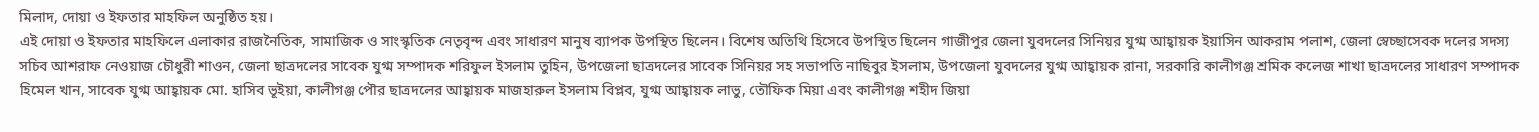মিলাদ, দোয়া ও ইফতার মাহফিল অনুষ্ঠিত হয়।
এই দোয়া ও ইফতার মাহফিলে এলাকার রাজনৈতিক, সামাজিক ও সাংস্কৃতিক নেতৃবৃন্দ এবং সাধারণ মানুষ ব্যাপক উপস্থিত ছিলেন। বিশেষ অতিথি হিসেবে উপস্থিত ছিলেন গাজীপুর জেলা যুবদলের সিনিয়র যুগ্ম আহ্বায়ক ইয়াসিন আকরাম পলাশ, জেলা স্বেচ্ছাসেবক দলের সদস্য সচিব আশরাফ নেওয়াজ চৌধুরী শাওন, জেলা ছাত্রদলের সাবেক যুগ্ম সম্পাদক শরিফুল ইসলাম তুহিন, উপজেলা ছাত্রদলের সাবেক সিনিয়র সহ সভাপতি নাছিবুর ইসলাম, উপজেলা যুবদলের যুগ্ম আহ্বায়ক রানা, সরকারি কালীগঞ্জ শ্রমিক কলেজ শাখা ছাত্রদলের সাধারণ সম্পাদক হিমেল খান, সাবেক যুগ্ম আহ্বায়ক মো. হাসিব ভূইয়া, কালীগঞ্জ পৌর ছাত্রদলের আহ্বায়ক মাজহারুল ইসলাম বিপ্লব, যুগ্ম আহ্বায়ক লাভু, তৌফিক মিয়া এবং কালীগঞ্জ শহীদ জিয়া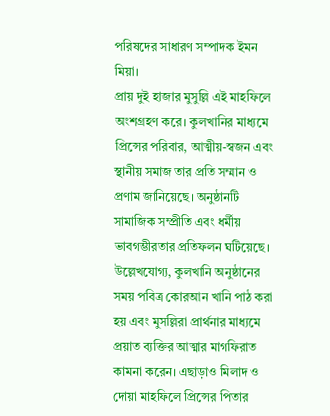পরিষদের সাধারণ সম্পাদক ইমন মিয়া।
প্রায় দুই হাজার মুসুল্লি এই মাহফিলে অংশগ্রহণ করে। কুলখানির মাধ্যমে প্রিন্সের পরিবার, আত্মীয়-স্বজন এবং স্থানীয় সমাজ তার প্রতি সম্মান ও প্রণাম জানিয়েছে। অনুষ্ঠানটি সামাজিক সম্প্রীতি এবং ধর্মীয় ভাবগম্ভীরতার প্রতিফলন ঘটিয়েছে।
উল্লেখযোগ্য, কুলখানি অনুষ্ঠানের সময় পবিত্র কোরআন খানি পাঠ করা হয় এবং মুসল্লিরা প্রার্থনার মাধ্যমে প্রয়াত ব্যক্তির আত্মার মাগফিরাত কামনা করেন। এছাড়াও মিলাদ ও দোয়া মাহফিলে প্রিন্সের পিতার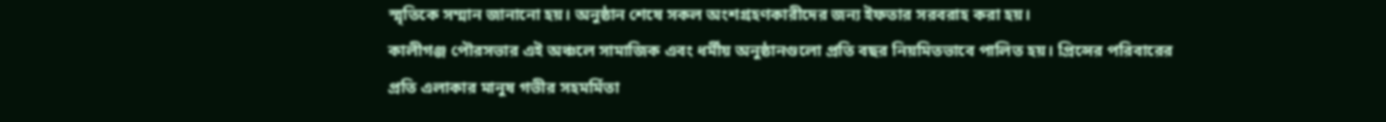স্মৃতিকে সম্মান জানানো হয়। অনুষ্ঠান শেষে সকল অংশগ্রহণকারীদের জন্য ইফতার সরবরাহ করা হয়।
কালীগঞ্জ পৌরসভার এই অঞ্চলে সামাজিক এবং ধর্মীয় অনুষ্ঠানগুলো প্রতি বছর নিয়মিতভাবে পালিত হয়। প্রিন্সের পরিবারের প্রতি এলাকার মানুষ গভীর সহমর্মিতা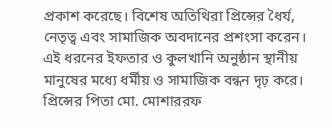প্রকাশ করেছে। বিশেষ অতিথিরা প্রিন্সের ধৈর্য, নেতৃত্ব এবং সামাজিক অবদানের প্রশংসা করেন।
এই ধরনের ইফতার ও কুলখানি অনুষ্ঠান স্থানীয় মানুষের মধ্যে ধর্মীয় ও সামাজিক বন্ধন দৃঢ় করে। প্রিন্সের পিতা মো. মোশাররফ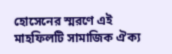হোসেনের স্মরণে এই মাহফিলটি সামাজিক ঐক্য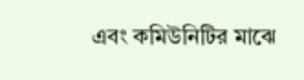এবং কমিউনিটির মাঝে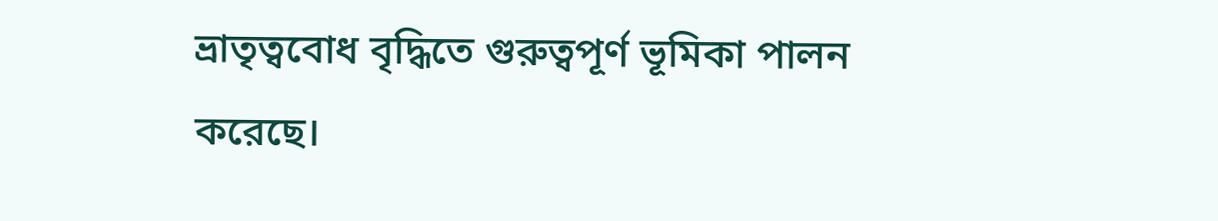ভ্রাতৃত্ববোধ বৃদ্ধিতে গুরুত্বপূর্ণ ভূমিকা পালন করেছে।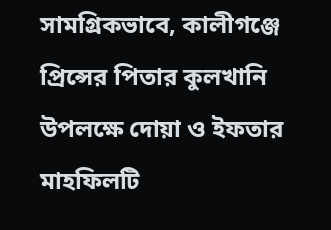সামগ্রিকভাবে, কালীগঞ্জে প্রিন্সের পিতার কুলখানি উপলক্ষে দোয়া ও ইফতার মাহফিলটি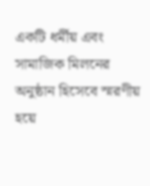একটি ধর্মীয় এবং সামাজিক মিলনের অনুষ্ঠান হিসেবে স্মরণীয় হয়ে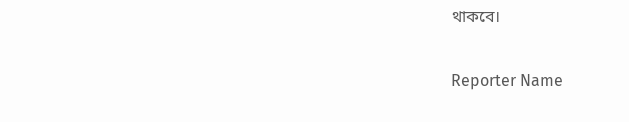থাকবে।

Reporter Name